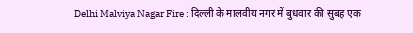Delhi Malviya Nagar Fire : दिल्ली के मालवीय नगर में बुधवार की सुबह एक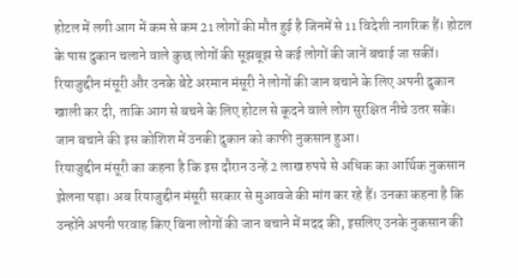होटल में लगी आग में कम से कम 21 लोगों की मौत हुई है जिनमें से 11 विदेशी नागरिक हैं। होटल के पास दुकान चलाने वाले कुछ लोगों की सूझबूझ से कई लोगों की जानें बचाई जा सकीं। रियाजुद्दीन मंसूरी और उनके बेटे अरमान मंसूरी ने लोगों की जान बचाने के लिए अपनी दुकान खाली कर दी, ताकि आग से बचने के लिए होटल से कूदने वाले लोग सुरक्षित नीचे उतर सकें। जान बचाने की इस कोशिश में उनकी दुकान को काफी नुकसान हुआ।
रियाजुद्दीन मंसूरी का कहना है कि इस दौरान उन्हें 2 लाख रुपये से अधिक का आर्थिक नुकसान झेलना पड़ा। अब रियाजुद्दीन मंसूरी सरकार से मुआवजे की मांग कर रहे हैं। उनका कहना है कि उन्होंने अपनी परवाह किए बिना लोगों की जान बचाने में मदद की, इसलिए उनके नुकसान की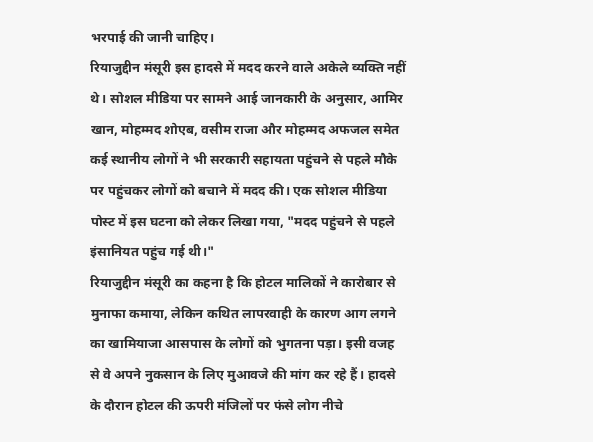भरपाई की जानी चाहिए।
रियाजुद्दीन मंसूरी इस हादसे में मदद करने वाले अकेले व्यक्ति नहीं थे। सोशल मीडिया पर सामने आई जानकारी के अनुसार, आमिर खान, मोहम्मद शोएब, वसीम राजा और मोहम्मद अफजल समेत कई स्थानीय लोगों ने भी सरकारी सहायता पहुंचने से पहले मौके पर पहुंचकर लोगों को बचाने में मदद की। एक सोशल मीडिया पोस्ट में इस घटना को लेकर लिखा गया, "मदद पहुंचने से पहले इंसानियत पहुंच गई थी।"
रियाजुद्दीन मंसूरी का कहना है कि होटल मालिकों ने कारोबार से मुनाफा कमाया, लेकिन कथित लापरवाही के कारण आग लगने का खामियाजा आसपास के लोगों को भुगतना पड़ा। इसी वजह से वे अपने नुकसान के लिए मुआवजे की मांग कर रहे हैं। हादसे के दौरान होटल की ऊपरी मंजिलों पर फंसे लोग नीचे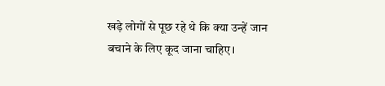खड़े लोगों से पूछ रहे थे कि क्या उन्हें जान बचाने के लिए कूद जाना चाहिए।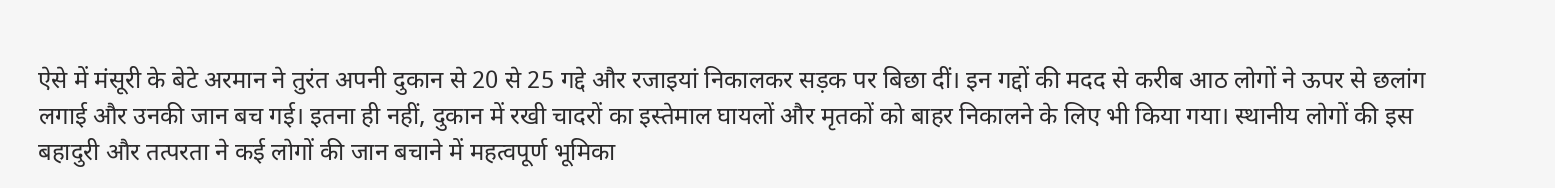ऐसे में मंसूरी के बेटे अरमान ने तुरंत अपनी दुकान से 20 से 25 गद्दे और रजाइयां निकालकर सड़क पर बिछा दीं। इन गद्दों की मदद से करीब आठ लोगों ने ऊपर से छलांग लगाई और उनकी जान बच गई। इतना ही नहीं, दुकान में रखी चादरों का इस्तेमाल घायलों और मृतकों को बाहर निकालने के लिए भी किया गया। स्थानीय लोगों की इस बहादुरी और तत्परता ने कई लोगों की जान बचाने में महत्वपूर्ण भूमिका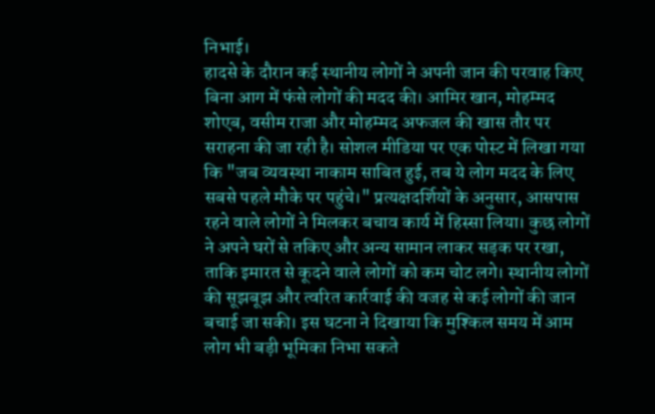निभाई।
हादसे के दौरान कई स्थानीय लोगों ने अपनी जान की परवाह किए बिना आग में फंसे लोगों की मदद की। आमिर खान, मोहम्मद शोएब, वसीम राजा और मोहम्मद अफजल की खास तौर पर सराहना की जा रही है। सोशल मीडिया पर एक पोस्ट में लिखा गया कि "जब व्यवस्था नाकाम साबित हुई, तब ये लोग मदद के लिए सबसे पहले मौके पर पहुंचे।" प्रत्यक्षदर्शियों के अनुसार, आसपास रहने वाले लोगों ने मिलकर बचाव कार्य में हिस्सा लिया। कुछ लोगों ने अपने घरों से तकिए और अन्य सामान लाकर सड़क पर रखा, ताकि इमारत से कूदने वाले लोगों को कम चोट लगे। स्थानीय लोगों की सूझबूझ और त्वरित कार्रवाई की वजह से कई लोगों की जान बचाई जा सकी। इस घटना ने दिखाया कि मुश्किल समय में आम लोग भी बड़ी भूमिका निभा सकते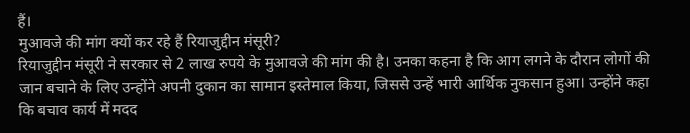हैं।
मुआवजे की मांग क्यों कर रहे हैं रियाजुद्दीन मंसूरी?
रियाजुद्दीन मंसूरी ने सरकार से 2 लाख रुपये के मुआवजे की मांग की है। उनका कहना है कि आग लगने के दौरान लोगों की जान बचाने के लिए उन्होंने अपनी दुकान का सामान इस्तेमाल किया, जिससे उन्हें भारी आर्थिक नुकसान हुआ। उन्होंने कहा कि बचाव कार्य में मदद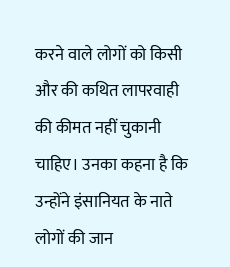करने वाले लोगों को किसी और की कथित लापरवाही की कीमत नहीं चुकानी चाहिए। उनका कहना है कि उन्होंने इंसानियत के नाते लोगों की जान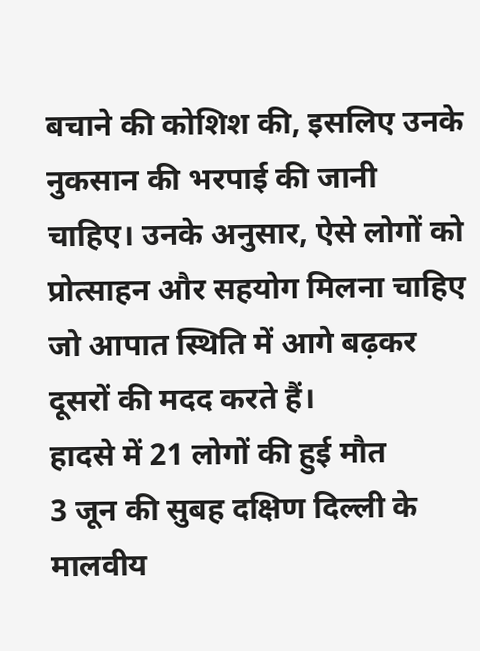बचाने की कोशिश की, इसलिए उनके नुकसान की भरपाई की जानी चाहिए। उनके अनुसार, ऐसे लोगों को प्रोत्साहन और सहयोग मिलना चाहिए जो आपात स्थिति में आगे बढ़कर दूसरों की मदद करते हैं।
हादसे में 21 लोगों की हुई मौत
3 जून की सुबह दक्षिण दिल्ली के मालवीय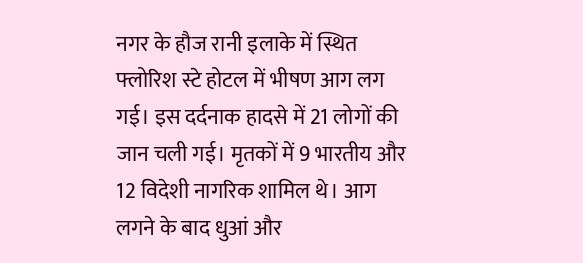नगर के हौज रानी इलाके में स्थित फ्लोरिश स्टे होटल में भीषण आग लग गई। इस दर्दनाक हादसे में 21 लोगों की जान चली गई। मृतकों में 9 भारतीय और 12 विदेशी नागरिक शामिल थे। आग लगने के बाद धुआं और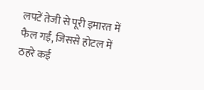लपटें तेजी से पूरी इमारत में फैल गईं, जिससे होटल में ठहरे कई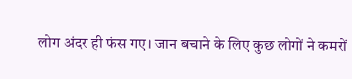लोग अंदर ही फंस गए। जान बचाने के लिए कुछ लोगों ने कमरों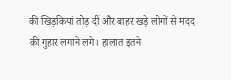की खिड़कियां तोड़ दीं और बाहर खड़े लोगों से मदद की गुहार लगाने लगे। हालात इतने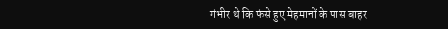गंभीर थे कि फंसे हुए मेहमानों के पास बाहर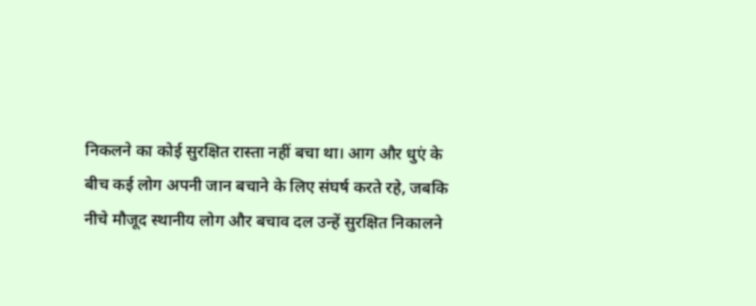निकलने का कोई सुरक्षित रास्ता नहीं बचा था। आग और धुएं के बीच कई लोग अपनी जान बचाने के लिए संघर्ष करते रहे, जबकि नीचे मौजूद स्थानीय लोग और बचाव दल उन्हें सुरक्षित निकालने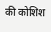की कोशिश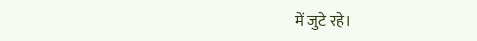में जुटे रहे।